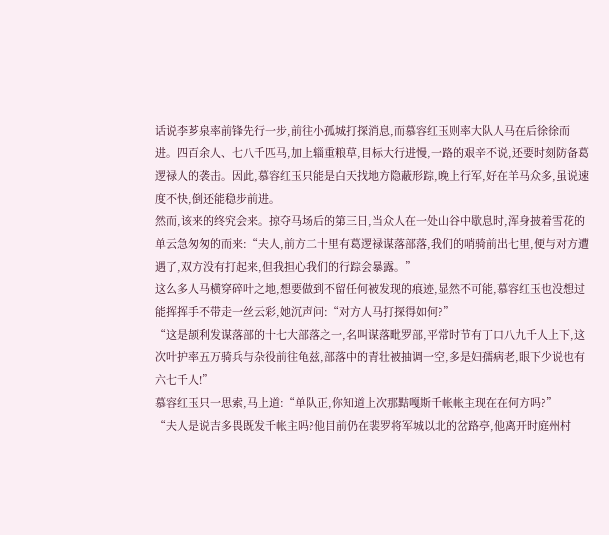话说李芗泉率前锋先行一步,前往小孤城打探消息,而慕容红玉则率大队人马在后徐徐而进。四百余人、七八千匹马,加上辎重粮草,目标大行进慢,一路的艰辛不说,还要时刻防备葛逻禄人的袭击。因此,慕容红玉只能是白天找地方隐蔽形踪,晚上行军,好在羊马众多,虽说速度不快,倒还能稳步前进。
然而,该来的终究会来。掠夺马场后的第三日,当众人在一处山谷中歇息时,浑身披着雪花的单云急匆匆的而来:“夫人,前方二十里有葛逻禄谋落部落,我们的哨骑前出七里,便与对方遭遇了,双方没有打起来,但我担心我们的行踪会暴露。”
这么多人马横穿碎叶之地,想要做到不留任何被发现的痕迹,显然不可能,慕容红玉也没想过能挥挥手不带走一丝云彩,她沉声问:“对方人马打探得如何?”
“这是颉利发谋落部的十七大部落之一,名叫谋落毗罗部,平常时节有丁口八九千人上下,这次叶护率五万骑兵与杂役前往龟兹,部落中的青壮被抽调一空,多是妇孺病老,眼下少说也有六七千人!”
慕容红玉只一思索,马上道:“单队正,你知道上次那黠嘎斯千帐帐主现在在何方吗?”
“夫人是说吉多畏既发千帐主吗?他目前仍在裴罗将军城以北的岔路亭,他离开时庭州村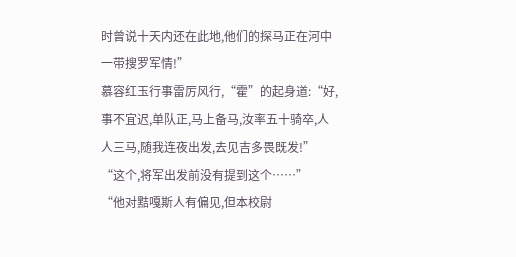时曾说十天内还在此地,他们的探马正在河中一带搜罗军情!”
慕容红玉行事雷厉风行,“霍”的起身道:“好,事不宜迟,单队正,马上备马,汝率五十骑卒,人人三马,随我连夜出发,去见吉多畏既发!”
“这个,将军出发前没有提到这个……”
“他对黠嘎斯人有偏见,但本校尉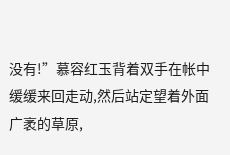没有!”慕容红玉背着双手在帐中缓缓来回走动,然后站定望着外面广袤的草原,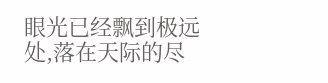眼光已经飘到极远处,落在天际的尽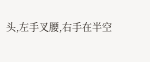头,左手叉腰,右手在半空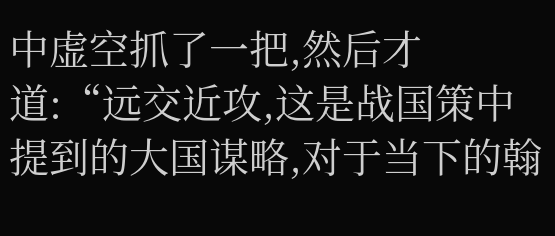中虚空抓了一把,然后才道:“远交近攻,这是战国策中提到的大国谋略,对于当下的翰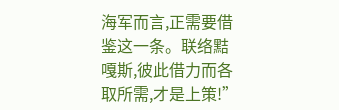海军而言,正需要借鉴这一条。联络黠嘎斯,彼此借力而各取所需,才是上策!”